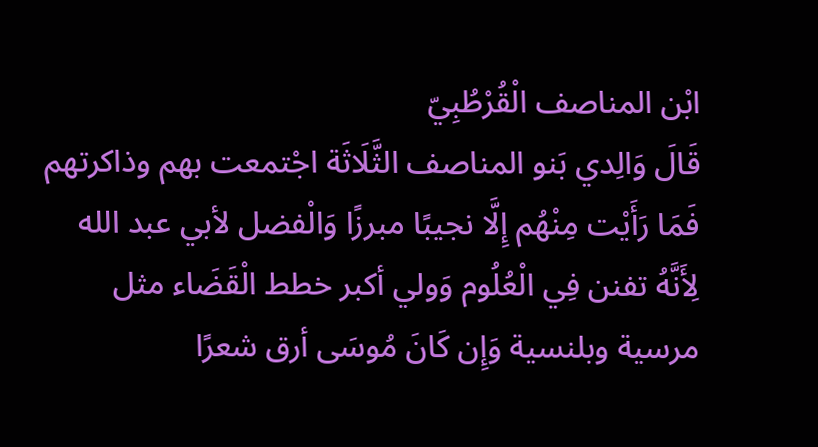ابْن المناصف الْقُرْطُبِيّ
قَالَ وَالِدي بَنو المناصف الثَّلَاثَة اجْتمعت بهم وذاكرتهم فَمَا رَأَيْت مِنْهُم إِلَّا نجيبًا مبرزًا وَالْفضل لأبي عبد الله لِأَنَّهُ تفنن فِي الْعُلُوم وَولي أكبر خطط الْقَضَاء مثل مرسية وبلنسية وَإِن كَانَ مُوسَى أرق شعرًا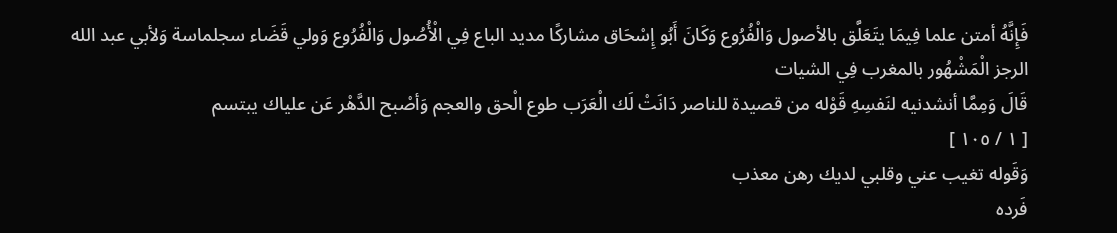فَإِنَّهُ أمتن علما فِيمَا يتَعَلَّق بالأصول وَالْفُرُوع وَكَانَ أَبُو إِسْحَاق مشاركًا مديد الباع فِي الْأُصُول وَالْفُرُوع وَولي قَضَاء سجلماسة وَلأبي عبد الله الرجز الْمَشْهُور بالمغرب فِي الشيات
قَالَ وَمِمَّا أنشدنيه لنَفسِهِ قَوْله من قصيدة للناصر دَانَتْ لَك الْعَرَب طوع الْحق والعجم وَأصْبح الدَّهْر عَن علياك يبتسم
[ ١ / ١٠٥ ]
وَقَوله تغيب عني وقلبي لديك رهن معذب
فَرده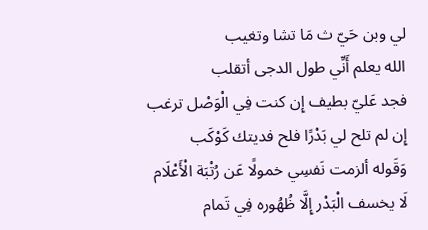لي وبن حَيّ ث مَا تشا وتغيب
الله يعلم أَنِّي طول الدجى أتقلب
فجد عَليّ بطيف إِن كنت فِي الْوَصْل ترغب
إِن لم تلح لي بَدْرًا فلح فديتك كَوْكَب
وَقَوله ألزمت نَفسِي خمولًا عَن رُتْبَة الْأَعْلَام
لَا يخسف الْبَدْر إِلَّا ظُهُوره فِي تَمام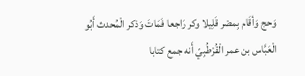وَحج وَأقَام بِمصْر قَلِيلا وكر رَاجعا فَمَاتَ وَذكر الْمُحدث أَبُو الْعَبَّاس بن عمر الْقُرْطُبِيّ أَنه جمع كتابا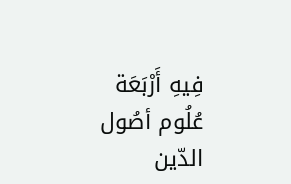فِيهِ أَرْبَعَة عُلُوم أصُول الدّين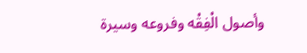وأصول الْفِقْه وفروعه وسيرة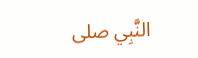النَّبِي صلى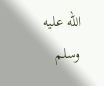الله عليه وسلم